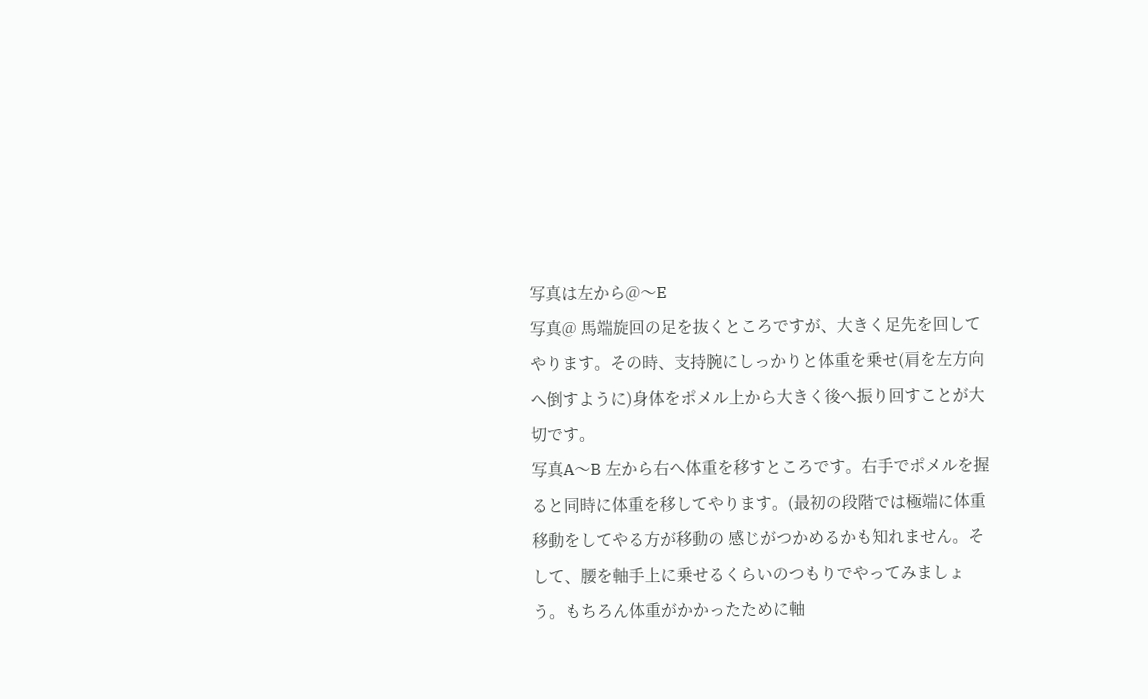写真は左から@〜E
写真@ 馬端旋回の足を抜くところですが、大きく足先を回してやります。その時、支持腕にしっかりと体重を乗せ(肩を左方向へ倒すように)身体をポメル上から大きく後へ振り回すことが大切です。
写真A〜B 左から右へ体重を移すところです。右手でポメルを握ると同時に体重を移してやります。(最初の段階では極端に体重移動をしてやる方が移動の 感じがつかめるかも知れません。そして、腰を軸手上に乗せるくらいのつもりでやってみましょう。もちろん体重がかかったために軸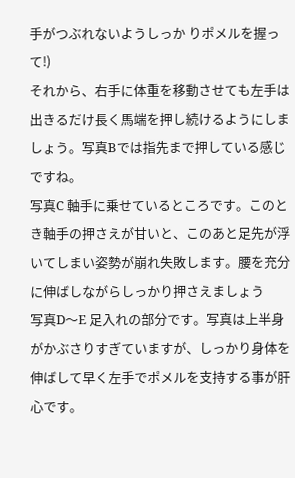手がつぶれないようしっか りポメルを握って!)
それから、右手に体重を移動させても左手は出きるだけ長く馬端を押し続けるようにしましょう。写真Bでは指先まで押している感じですね。
写真C 軸手に乗せているところです。このとき軸手の押さえが甘いと、このあと足先が浮いてしまい姿勢が崩れ失敗します。腰を充分に伸ばしながらしっかり押さえましょう
写真D〜E 足入れの部分です。写真は上半身がかぶさりすぎていますが、しっかり身体を伸ばして早く左手でポメルを支持する事が肝心です。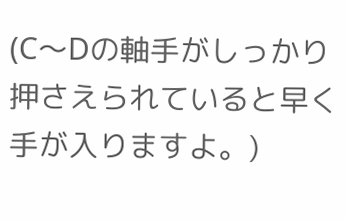(C〜Dの軸手がしっかり押さえられていると早く手が入りますよ。)